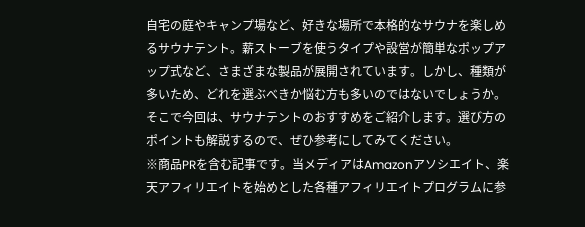自宅の庭やキャンプ場など、好きな場所で本格的なサウナを楽しめるサウナテント。薪ストーブを使うタイプや設営が簡単なポップアップ式など、さまざまな製品が展開されています。しかし、種類が多いため、どれを選ぶべきか悩む方も多いのではないでしょうか。
そこで今回は、サウナテントのおすすめをご紹介します。選び方のポイントも解説するので、ぜひ参考にしてみてください。
※商品PRを含む記事です。当メディアはAmazonアソシエイト、楽天アフィリエイトを始めとした各種アフィリエイトプログラムに参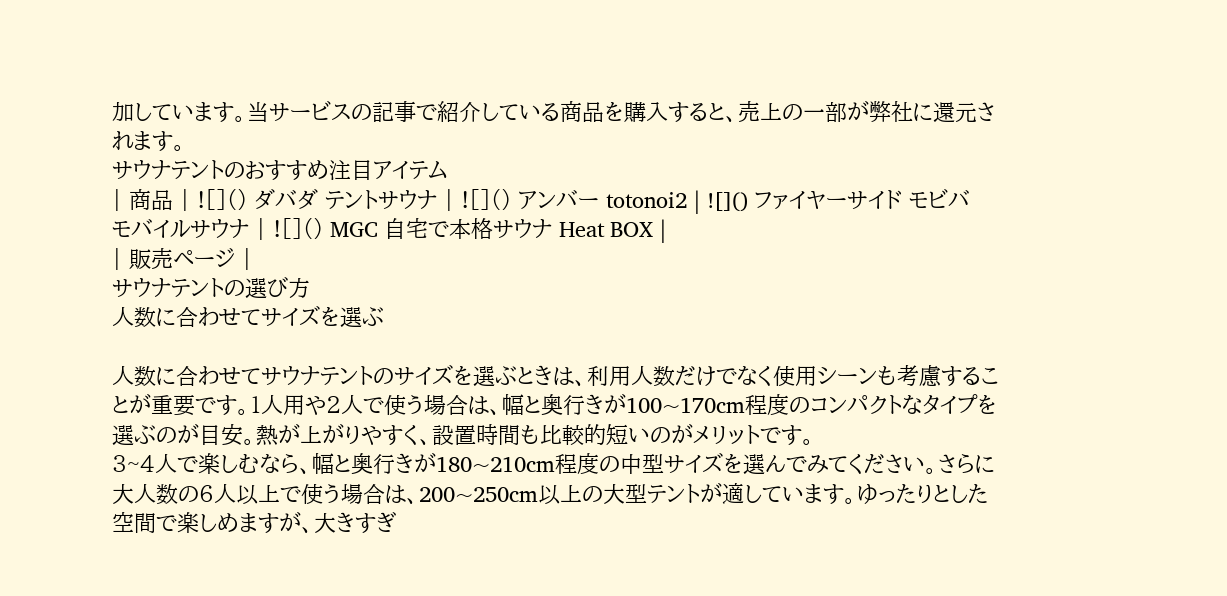加しています。当サービスの記事で紹介している商品を購入すると、売上の一部が弊社に還元されます。
サウナテントのおすすめ注目アイテム
| 商品 | ![]() ダバダ テントサウナ | ![]() アンバー totonoi2 | ![]() ファイヤーサイド モビバ モバイルサウナ | ![]() MGC 自宅で本格サウナ Heat BOX |
| 販売ページ |
サウナテントの選び方
人数に合わせてサイズを選ぶ

人数に合わせてサウナテントのサイズを選ぶときは、利用人数だけでなく使用シーンも考慮することが重要です。1人用や2人で使う場合は、幅と奥行きが100~170cm程度のコンパクトなタイプを選ぶのが目安。熱が上がりやすく、設置時間も比較的短いのがメリットです。
3~4人で楽しむなら、幅と奥行きが180~210cm程度の中型サイズを選んでみてください。さらに大人数の6人以上で使う場合は、200~250cm以上の大型テントが適しています。ゆったりとした空間で楽しめますが、大きすぎ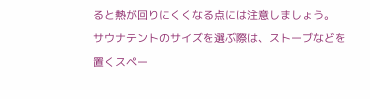ると熱が回りにくくなる点には注意しましょう。
サウナテントのサイズを選ぶ際は、ストーブなどを置くスペー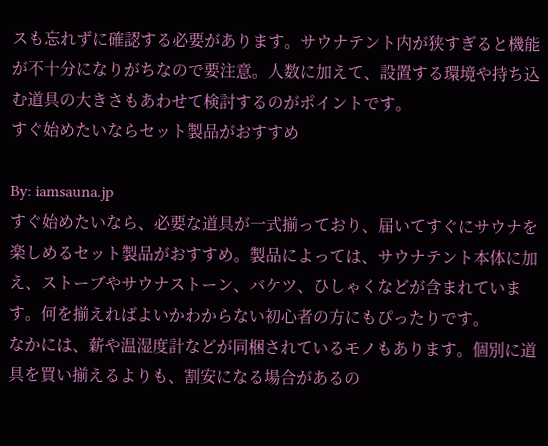スも忘れずに確認する必要があります。サウナテント内が狭すぎると機能が不十分になりがちなので要注意。人数に加えて、設置する環境や持ち込む道具の大きさもあわせて検討するのがポイントです。
すぐ始めたいならセット製品がおすすめ

By: iamsauna.jp
すぐ始めたいなら、必要な道具が一式揃っており、届いてすぐにサウナを楽しめるセット製品がおすすめ。製品によっては、サウナテント本体に加え、ストーブやサウナストーン、バケツ、ひしゃくなどが含まれています。何を揃えればよいかわからない初心者の方にもぴったりです。
なかには、薪や温湿度計などが同梱されているモノもあります。個別に道具を買い揃えるよりも、割安になる場合があるの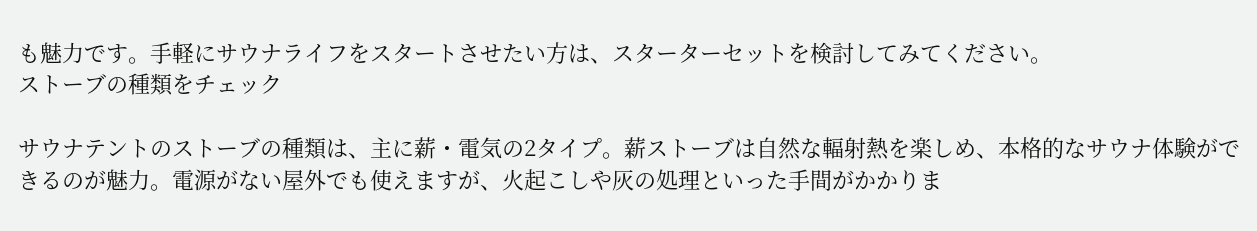も魅力です。手軽にサウナライフをスタートさせたい方は、スターターセットを検討してみてください。
ストーブの種類をチェック

サウナテントのストーブの種類は、主に薪・電気の2タイプ。薪ストーブは自然な輻射熱を楽しめ、本格的なサウナ体験ができるのが魅力。電源がない屋外でも使えますが、火起こしや灰の処理といった手間がかかりま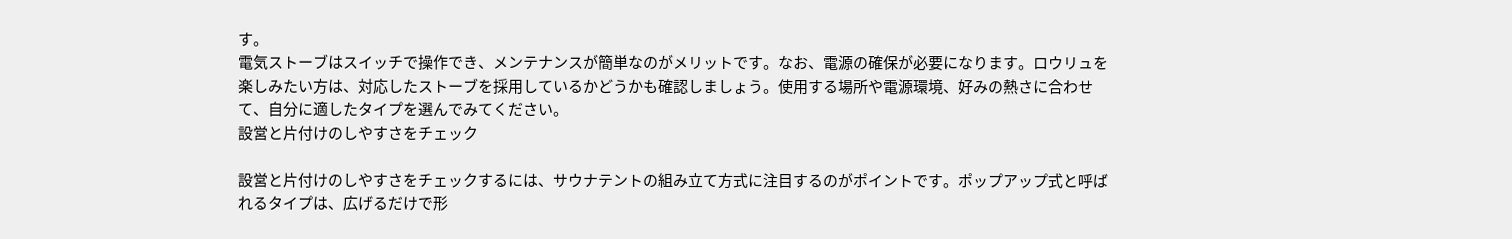す。
電気ストーブはスイッチで操作でき、メンテナンスが簡単なのがメリットです。なお、電源の確保が必要になります。ロウリュを楽しみたい方は、対応したストーブを採用しているかどうかも確認しましょう。使用する場所や電源環境、好みの熱さに合わせて、自分に適したタイプを選んでみてください。
設営と片付けのしやすさをチェック

設営と片付けのしやすさをチェックするには、サウナテントの組み立て方式に注目するのがポイントです。ポップアップ式と呼ばれるタイプは、広げるだけで形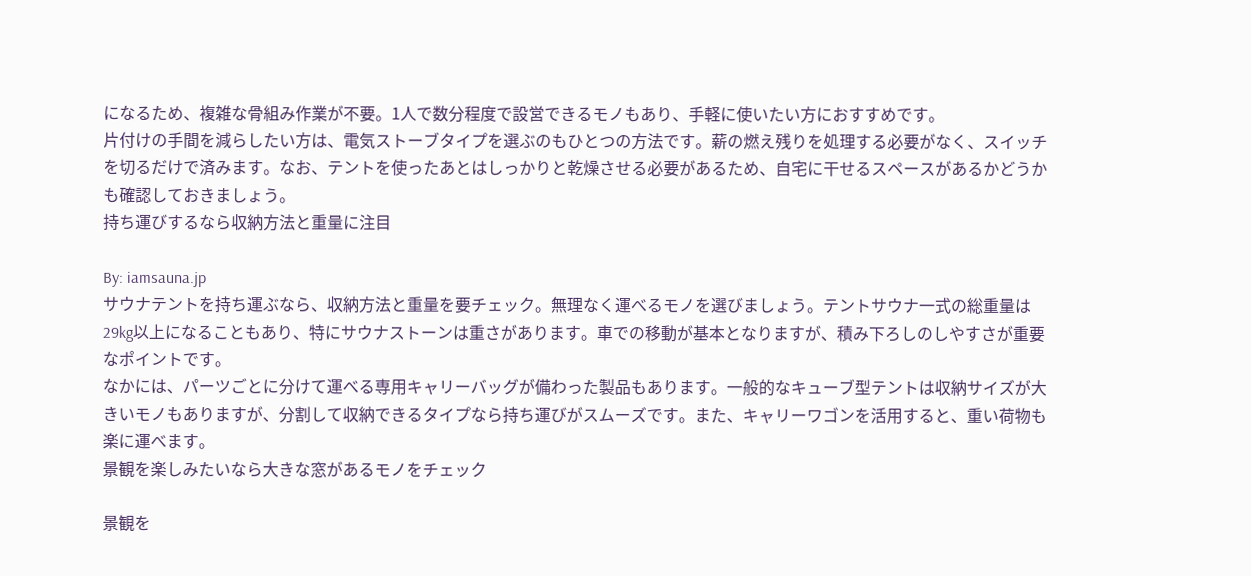になるため、複雑な骨組み作業が不要。1人で数分程度で設営できるモノもあり、手軽に使いたい方におすすめです。
片付けの手間を減らしたい方は、電気ストーブタイプを選ぶのもひとつの方法です。薪の燃え残りを処理する必要がなく、スイッチを切るだけで済みます。なお、テントを使ったあとはしっかりと乾燥させる必要があるため、自宅に干せるスペースがあるかどうかも確認しておきましょう。
持ち運びするなら収納方法と重量に注目

By: iamsauna.jp
サウナテントを持ち運ぶなら、収納方法と重量を要チェック。無理なく運べるモノを選びましょう。テントサウナ一式の総重量は29kg以上になることもあり、特にサウナストーンは重さがあります。車での移動が基本となりますが、積み下ろしのしやすさが重要なポイントです。
なかには、パーツごとに分けて運べる専用キャリーバッグが備わった製品もあります。一般的なキューブ型テントは収納サイズが大きいモノもありますが、分割して収納できるタイプなら持ち運びがスムーズです。また、キャリーワゴンを活用すると、重い荷物も楽に運べます。
景観を楽しみたいなら大きな窓があるモノをチェック

景観を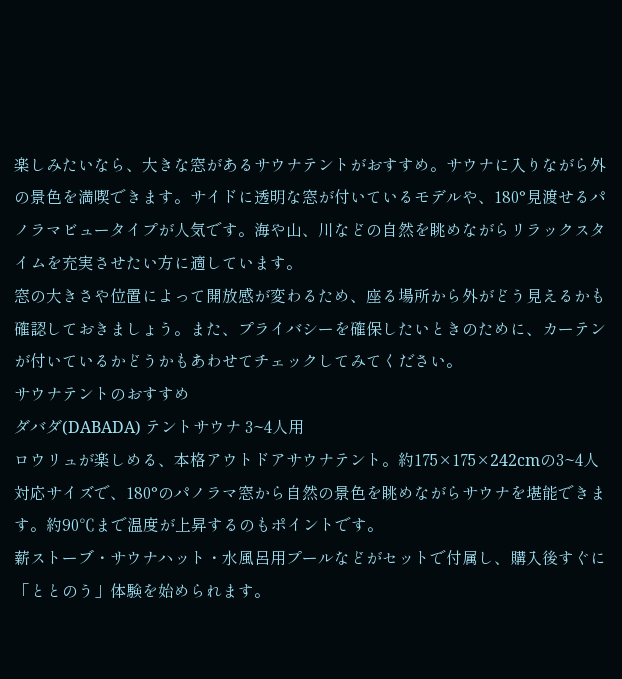楽しみたいなら、大きな窓があるサウナテントがおすすめ。サウナに入りながら外の景色を満喫できます。サイドに透明な窓が付いているモデルや、180°見渡せるパノラマビュータイプが人気です。海や山、川などの自然を眺めながらリラックスタイムを充実させたい方に適しています。
窓の大きさや位置によって開放感が変わるため、座る場所から外がどう見えるかも確認しておきましょう。また、プライバシーを確保したいときのために、カーテンが付いているかどうかもあわせてチェックしてみてください。
サウナテントのおすすめ
ダバダ(DABADA) テントサウナ 3~4人用
ロウリュが楽しめる、本格アウトドアサウナテント。約175×175×242cmの3~4人対応サイズで、180°のパノラマ窓から自然の景色を眺めながらサウナを堪能できます。約90℃まで温度が上昇するのもポイントです。
薪ストーブ・サウナハット・水風呂用プールなどがセットで付属し、購入後すぐに「ととのう」体験を始められます。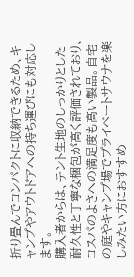折り畳んでコンパクトに収納できるため、キャンプやアウトドアへの持ち運びにも対応します。
購入者からは、テント生地のしっかりとした耐久性と丁寧な梱包が高く評価されており、コスパのよさへの満足度も高い製品。自宅の庭やキャンプ場でプライベートサウナを楽しみたい方におすすめ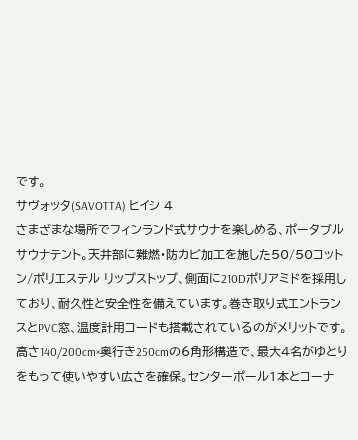です。
サヴォッタ(SAVOTTA) ヒイシ 4
さまざまな場所でフィンランド式サウナを楽しめる、ポータブルサウナテント。天井部に難燃・防カビ加工を施した50/50コットン/ポリエステル リップストップ、側面に210Dポリアミドを採用しており、耐久性と安全性を備えています。巻き取り式エントランスとPVC窓、温度計用コードも搭載されているのがメリットです。
高さ140/200cm×奥行き250cmの6角形構造で、最大4名がゆとりをもって使いやすい広さを確保。センターポール1本とコーナ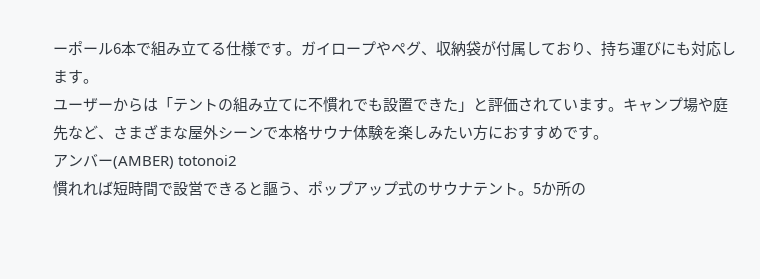ーポール6本で組み立てる仕様です。ガイロープやペグ、収納袋が付属しており、持ち運びにも対応します。
ユーザーからは「テントの組み立てに不慣れでも設置できた」と評価されています。キャンプ場や庭先など、さまざまな屋外シーンで本格サウナ体験を楽しみたい方におすすめです。
アンバー(AMBER) totonoi2
慣れれば短時間で設営できると謳う、ポップアップ式のサウナテント。5か所の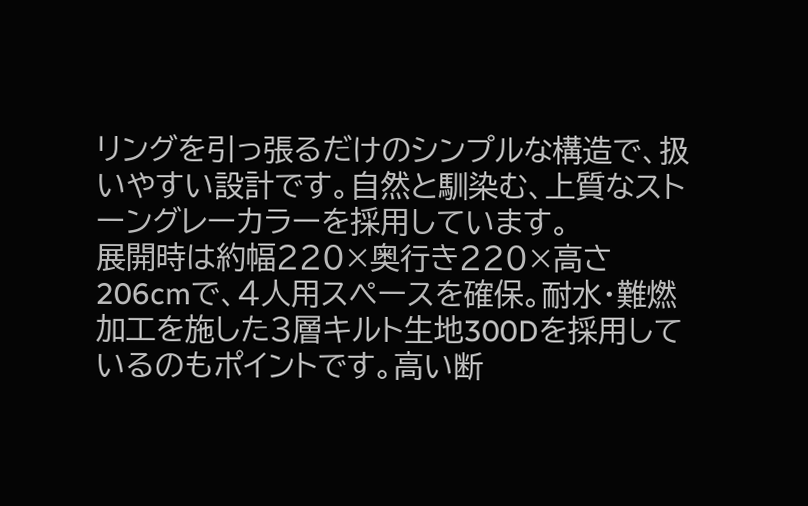リングを引っ張るだけのシンプルな構造で、扱いやすい設計です。自然と馴染む、上質なストーングレーカラーを採用しています。
展開時は約幅220×奥行き220×高さ206cmで、4人用スペースを確保。耐水・難燃加工を施した3層キルト生地300Dを採用しているのもポイントです。高い断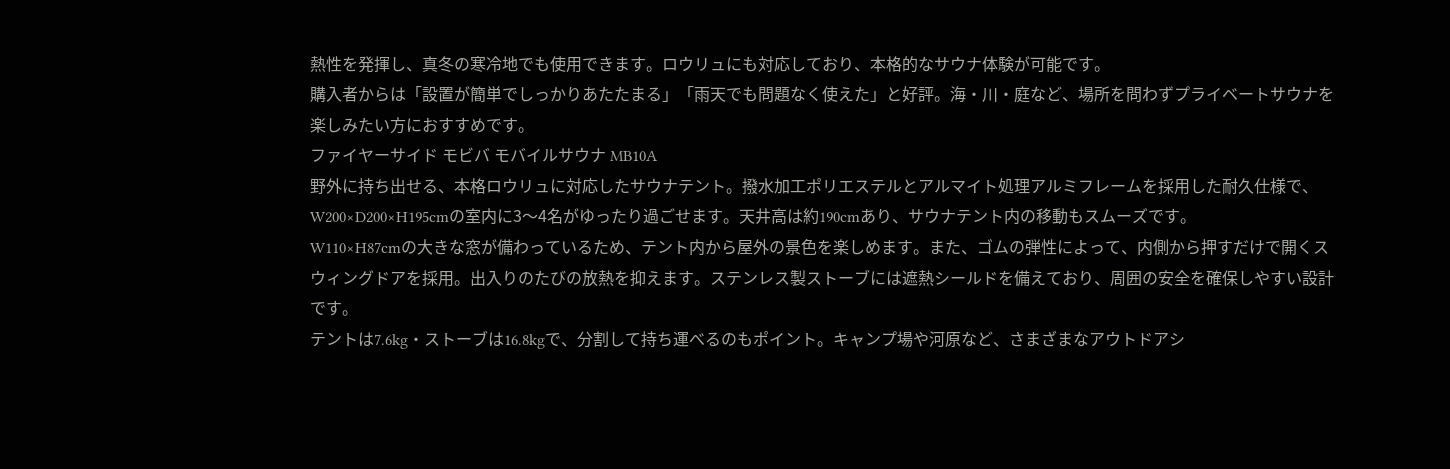熱性を発揮し、真冬の寒冷地でも使用できます。ロウリュにも対応しており、本格的なサウナ体験が可能です。
購入者からは「設置が簡単でしっかりあたたまる」「雨天でも問題なく使えた」と好評。海・川・庭など、場所を問わずプライベートサウナを楽しみたい方におすすめです。
ファイヤーサイド モビバ モバイルサウナ MB10A
野外に持ち出せる、本格ロウリュに対応したサウナテント。撥水加工ポリエステルとアルマイト処理アルミフレームを採用した耐久仕様で、W200×D200×H195cmの室内に3〜4名がゆったり過ごせます。天井高は約190cmあり、サウナテント内の移動もスムーズです。
W110×H87cmの大きな窓が備わっているため、テント内から屋外の景色を楽しめます。また、ゴムの弾性によって、内側から押すだけで開くスウィングドアを採用。出入りのたびの放熱を抑えます。ステンレス製ストーブには遮熱シールドを備えており、周囲の安全を確保しやすい設計です。
テントは7.6kg・ストーブは16.8kgで、分割して持ち運べるのもポイント。キャンプ場や河原など、さまざまなアウトドアシ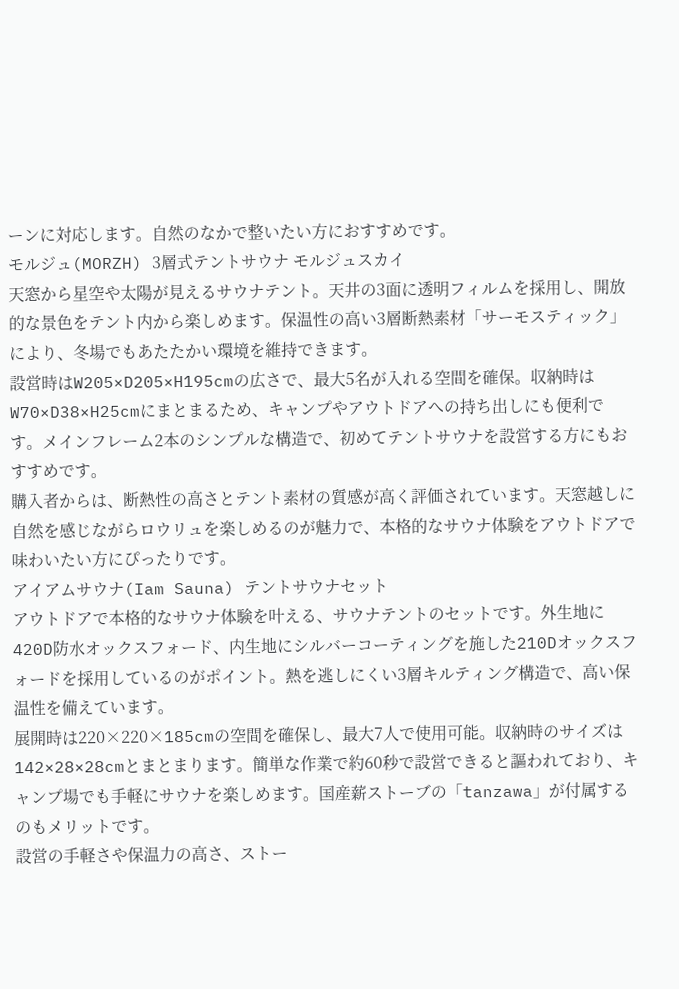ーンに対応します。自然のなかで整いたい方におすすめです。
モルジュ(MORZH) 3層式テントサウナ モルジュスカイ
天窓から星空や太陽が見えるサウナテント。天井の3面に透明フィルムを採用し、開放的な景色をテント内から楽しめます。保温性の高い3層断熱素材「サーモスティック」により、冬場でもあたたかい環境を維持できます。
設営時はW205×D205×H195cmの広さで、最大5名が入れる空間を確保。収納時はW70×D38×H25cmにまとまるため、キャンプやアウトドアへの持ち出しにも便利です。メインフレーム2本のシンプルな構造で、初めてテントサウナを設営する方にもおすすめです。
購入者からは、断熱性の高さとテント素材の質感が高く評価されています。天窓越しに自然を感じながらロウリュを楽しめるのが魅力で、本格的なサウナ体験をアウトドアで味わいたい方にぴったりです。
アイアムサウナ(Iam Sauna) テントサウナセット
アウトドアで本格的なサウナ体験を叶える、サウナテントのセットです。外生地に420D防水オックスフォード、内生地にシルバーコーティングを施した210Dオックスフォードを採用しているのがポイント。熱を逃しにくい3層キルティング構造で、高い保温性を備えています。
展開時は220×220×185cmの空間を確保し、最大7人で使用可能。収納時のサイズは142×28×28cmとまとまります。簡単な作業で約60秒で設営できると謳われており、キャンプ場でも手軽にサウナを楽しめます。国産薪ストーブの「tanzawa」が付属するのもメリットです。
設営の手軽さや保温力の高さ、ストー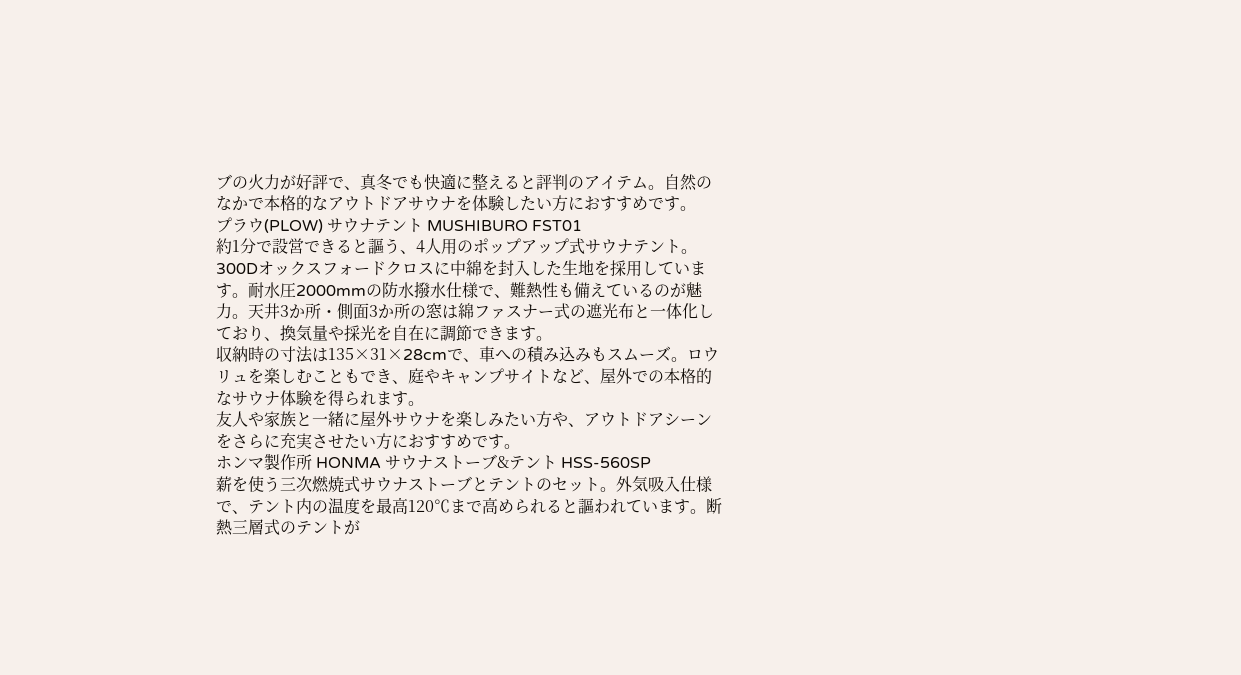ブの火力が好評で、真冬でも快適に整えると評判のアイテム。自然のなかで本格的なアウトドアサウナを体験したい方におすすめです。
プラウ(PLOW) サウナテント MUSHIBURO FST01
約1分で設営できると謳う、4人用のポップアップ式サウナテント。300Dオックスフォードクロスに中綿を封入した生地を採用しています。耐水圧2000mmの防水撥水仕様で、難熱性も備えているのが魅力。天井3か所・側面3か所の窓は綿ファスナー式の遮光布と一体化しており、換気量や採光を自在に調節できます。
収納時の寸法は135×31×28cmで、車への積み込みもスムーズ。ロウリュを楽しむこともでき、庭やキャンプサイトなど、屋外での本格的なサウナ体験を得られます。
友人や家族と一緒に屋外サウナを楽しみたい方や、アウトドアシーンをさらに充実させたい方におすすめです。
ホンマ製作所 HONMA サウナストーブ&テント HSS-560SP
薪を使う三次燃焼式サウナストーブとテントのセット。外気吸入仕様で、テント内の温度を最高120℃まで高められると謳われています。断熱三層式のテントが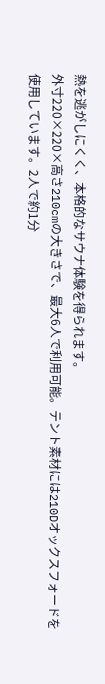熱を逃がしにくく、本格的なサウナ体験を得られます。
外寸220×220×高さ210cmの大きさで、最大6人で利用可能。テント素材には210Dオックスフォードを使用しています。2人で約1分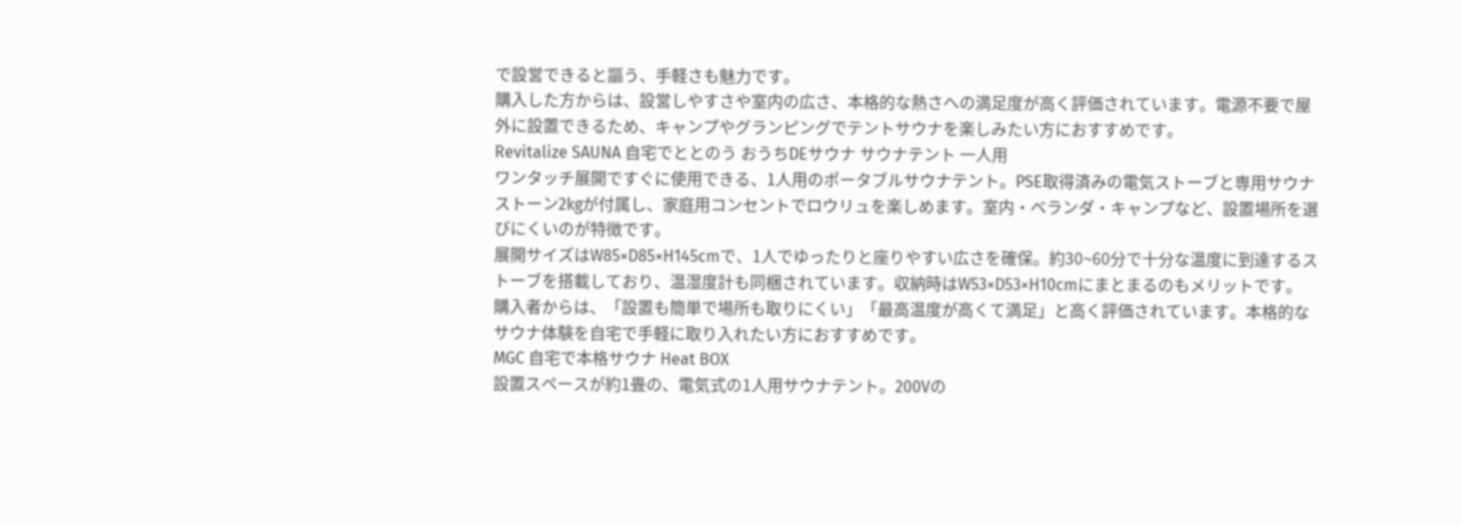で設営できると謳う、手軽さも魅力です。
購入した方からは、設営しやすさや室内の広さ、本格的な熱さへの満足度が高く評価されています。電源不要で屋外に設置できるため、キャンプやグランピングでテントサウナを楽しみたい方におすすめです。
Revitalize SAUNA 自宅でととのう おうちDEサウナ サウナテント 一人用
ワンタッチ展開ですぐに使用できる、1人用のポータブルサウナテント。PSE取得済みの電気ストーブと専用サウナストーン2kgが付属し、家庭用コンセントでロウリュを楽しめます。室内・ベランダ・キャンプなど、設置場所を選びにくいのが特徴です。
展開サイズはW85×D85×H145cmで、1人でゆったりと座りやすい広さを確保。約30~60分で十分な温度に到達するストーブを搭載しており、温湿度計も同梱されています。収納時はW53×D53×H10cmにまとまるのもメリットです。
購入者からは、「設置も簡単で場所も取りにくい」「最高温度が高くて満足」と高く評価されています。本格的なサウナ体験を自宅で手軽に取り入れたい方におすすめです。
MGC 自宅で本格サウナ Heat BOX
設置スペースが約1畳の、電気式の1人用サウナテント。200Vの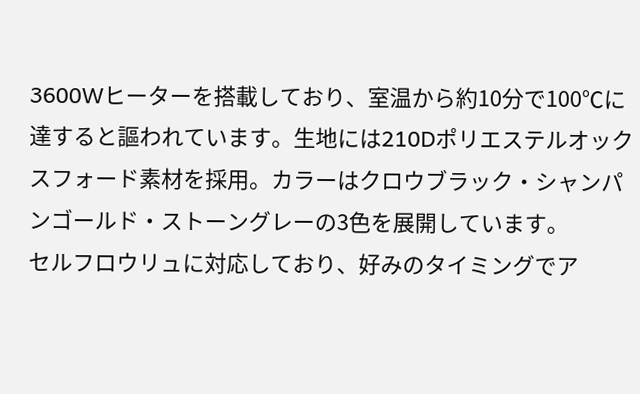3600Wヒーターを搭載しており、室温から約10分で100℃に達すると謳われています。生地には210Dポリエステルオックスフォード素材を採用。カラーはクロウブラック・シャンパンゴールド・ストーングレーの3色を展開しています。
セルフロウリュに対応しており、好みのタイミングでア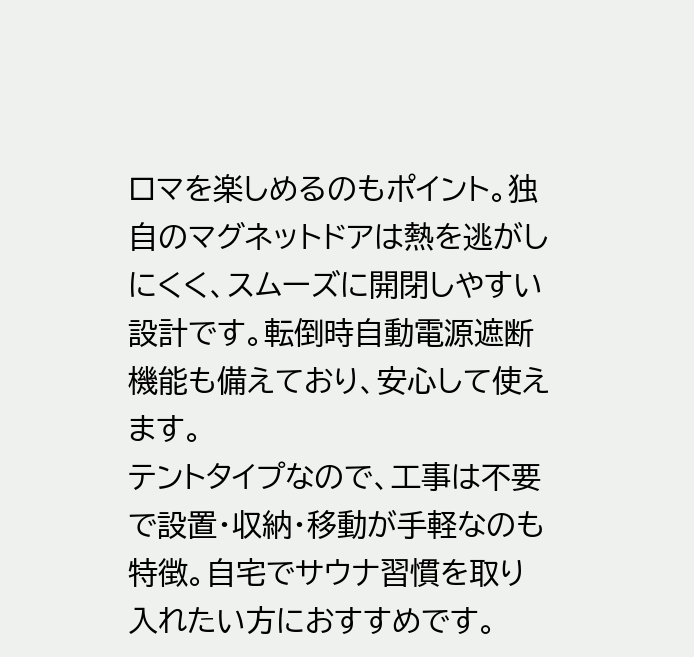ロマを楽しめるのもポイント。独自のマグネットドアは熱を逃がしにくく、スムーズに開閉しやすい設計です。転倒時自動電源遮断機能も備えており、安心して使えます。
テントタイプなので、工事は不要で設置・収納・移動が手軽なのも特徴。自宅でサウナ習慣を取り入れたい方におすすめです。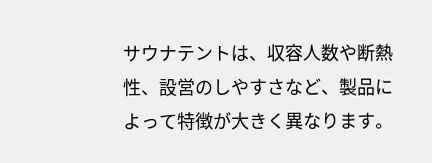サウナテントは、収容人数や断熱性、設営のしやすさなど、製品によって特徴が大きく異なります。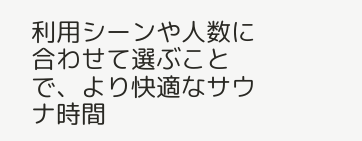利用シーンや人数に合わせて選ぶことで、より快適なサウナ時間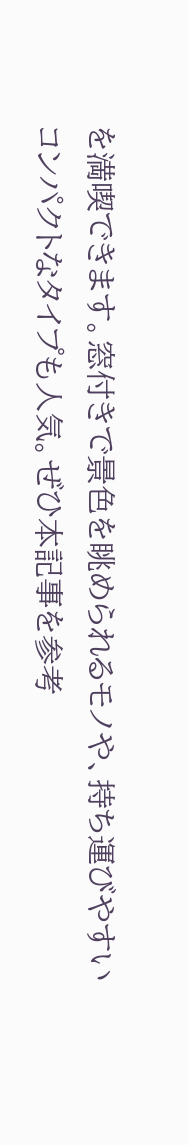を満喫できます。窓付きで景色を眺められるモノや、持ち運びやすいコンパクトなタイプも人気。ぜひ本記事を参考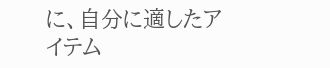に、自分に適したアイテム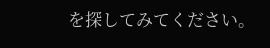を探してみてください。